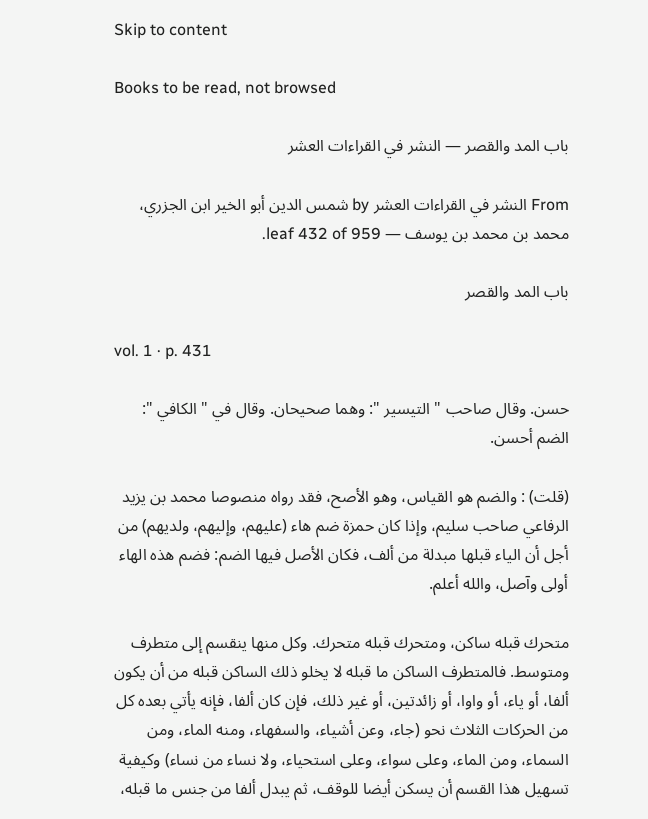Skip to content

Books to be read, not browsed

باب المد والقصر — النشر في القراءات العشر

From النشر في القراءات العشر by شمس الدين أبو الخير ابن الجزري، محمد بن محمد بن يوسف — leaf 432 of 959.

باب المد والقصر

vol. 1 · p. 431

حسن. وقال صاحب " التيسير ": وهما صحيحان. وقال في " الكافي ": الضم أحسن.

(قلت) : والضم هو القياس، وهو الأصح، فقد رواه منصوصا محمد بن يزيد الرفاعي صاحب سليم، وإذا كان حمزة ضم هاء (عليهم، وإليهم، ولديهم) من أجل أن الياء قبلها مبدلة من ألف، فكان الأصل فيها الضم: فضم هذه الهاء أولى وآصل، والله أعلم.

متحرك قبله ساكن، ومتحرك قبله متحرك. وكل منها ينقسم إلى متطرف ومتوسط. فالمتطرف الساكن ما قبله لا يخلو ذلك الساكن قبله من أن يكون ألفا، أو ياء، أو واوا، أو زائدتين، أو غير ذلك، فإن كان ألفا، فإنه يأتي بعده كل من الحركات الثلاث نحو (جاء، وعن أشياء، والسفهاء، ومنه الماء، ومن السماء، ومن الماء، وعلى سواء، وعلى استحياء، ولا نساء من نساء) وكيفية تسهيل هذا القسم أن يسكن أيضا للوقف، ثم يبدل ألفا من جنس ما قبله،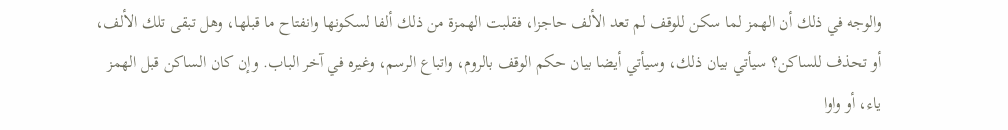والوجه في ذلك أن الهمز لما سكن للوقف لم تعد الألف حاجزا، فقلبت الهمزة من ذلك ألفا لسكونها وانفتاح ما قبلها، وهل تبقى تلك الألف، أو تحذف للساكن؟ سيأتي بيان ذلك، وسيأتي أيضا بيان حكم الوقف بالروم، واتباع الرسم، وغيره في آخر الباب. وإن كان الساكن قبل الهمز ياء، أو واوا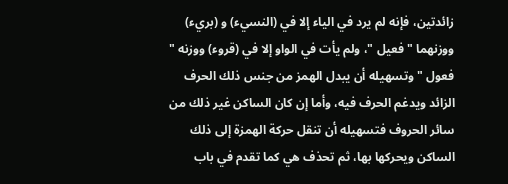زائدتين، فإنه لم يرد في الياء إلا في (النسيء) و (بريء) ووزنهما " فعيل "، ولم يأت في الواو إلا في (قروء) ووزنه " فعول " وتسهيله أن يبدل الهمز من جنس ذلك الحرف الزائد ويدغم الحرف فيه، وأما إن كان الساكن غير ذلك من سائر الحروف فتسهيله أن تنقل حركة الهمزة إلى ذلك الساكن ويحركها بها، ثم تحذف هي كما تقدم في باب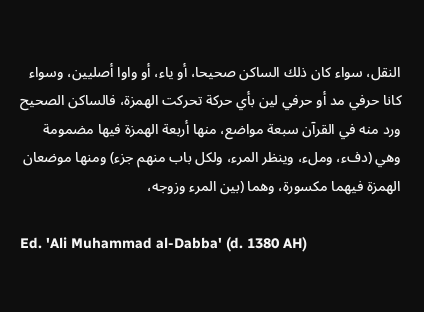النقل، سواء كان ذلك الساكن صحيحا، أو ياء، أو واوا أصليين، وسواء كانا حرفي مد أو حرفي لين بأي حركة تحركت الهمزة، فالساكن الصحيح ورد منه في القرآن سبعة مواضع، منها أربعة الهمزة فيها مضمومة وهي (دفء، وملء، وينظر المرء، ولكل باب منهم جزء) ومنها موضعان الهمزة فيهما مكسورة، وهما (بين المرء وزوجه،

Ed. 'Ali Muhammad al-Dabba' (d. 1380 AH)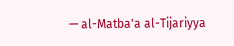— al-Matba'a al-Tijariyya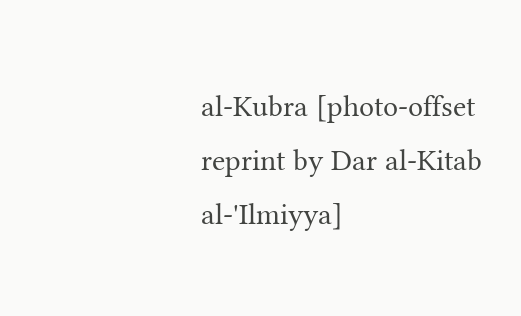al-Kubra [photo-offset reprint by Dar al-Kitab al-'Ilmiyya]